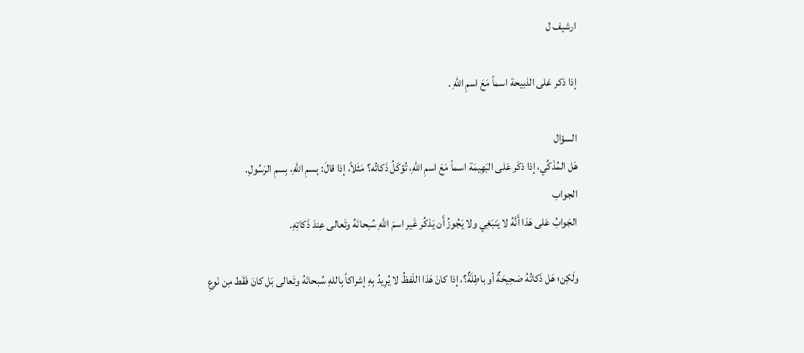ارشيف ل

إذا ذكر عَلى الذبيحة اسماً مَعَ اسمِ اللهِ .

السؤال
هَل المُذَكِّي، إذا ذكَر عَلى البَهِيمَة اسماً مَعَ اسمِ اللهِ، تُؤكَلُ ذَكاتُه؟ مَثَلاً، إذا قالَ: بِسمِ اللهِ، بِسمِ الرَسُولِ.
الجواب
الجَوابُ عَلى هَذا أَنَّهُ لا يَنبَغِي ولا يَجُوزُ أَن يَذكُر غَير اسمَ اللهِ سُبحانَهُ وتَعالى عِندَ ذَكاتِهِ.

ولَكِن؛ هَل ذَكاتُهُ صَحِيحَةٌ أو باطِلَةٌ؟، إذا كانَ هَذا اللَفظُ لا يُرِيدُ بِهِ إشراكاً بِاللهِ سُبحانَهُ وتَعالى بَل كانَ فَقَط مِن نَوعِ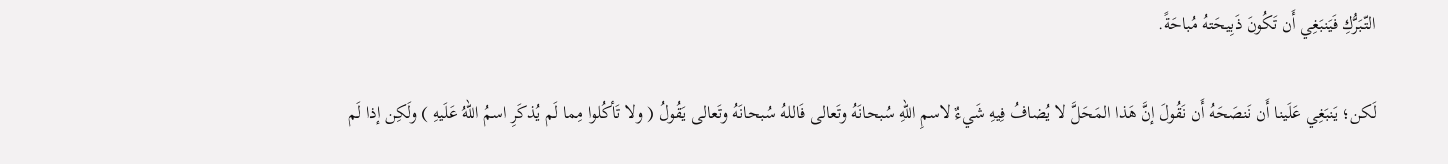التّبَرُّكِ فَيَنبَغِي أَن تَكُونَ ذَبِيحَتهُ مُباحَةً.

لَكن؛ يَنبَغِي عَلَينا أَن نَنصَحَهُ أَن نَقُولَ إنَّ هَذا المَحَلَّ لا يُضافُ فِيهِ شَيءٌ لاسمِ اللهِ سُبحانَهُ وتَعالى فَاللهُ سُبحانَهُ وتَعالى يَقُولُ ( ولا تَأكُلوا مِما لَم يُذكَرِ اسمُ اللهُ عَلَيهِ ) ولَكِن إذا لَم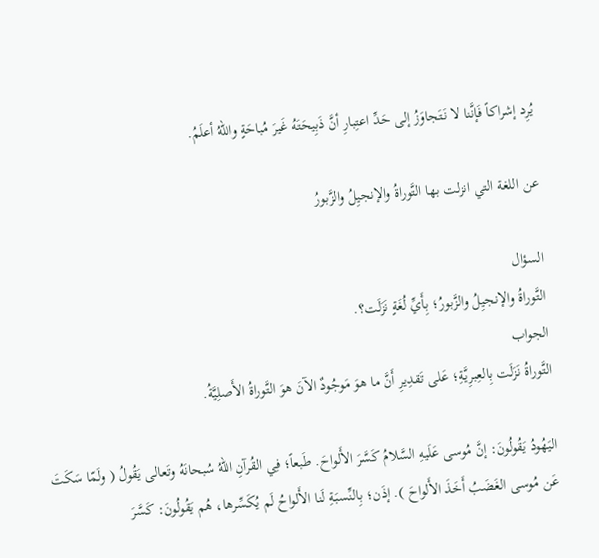يُرِد إشراكاً فَإنَّنا لا نَتَجاوَزُ إلى حَدِّ اعتِبارِ أنَّ ذَبِيحَتَهُ غَيرَ مُباحَةٍ واللهُ أعلَمُ.

عن اللغة التي انزلت بها التَّوراةُ والإنجيِلُ والزَّبورُ

السؤال
التَّوراةُ والإنجيِلُ والزَّبورُ؛ بِأَيِّ لُغَةٍ نَزَلَت؟.
الجواب
التَّوراةُ نَزَلَت بِالعِبرِيَّةِ؛ عَلى تَقدِيرِ أَنَّ ما هوَ مَوجُودٌ الآنَ هوَ التَّوراةُ الأَصلِيَّةُ.

اليَهُودُ يَقُولُونَ: إنَّ مُوسى عَلَيهِ السَّلامُ كَسَّرَ الأَلواحَ. طَبعاً؛ فِي القُرآنِ اللهُ سُبحانَهُ وتَعالى يَقُولُ ( ولَمّا سَكَتَ عَن مُوسى الغَضَبُ أَخَذَ الأَلواحَ ). إذَن؛ بِالنِّسبَةِ لَنا الأَلواحُ لَم يُكَسِّرها، هُم يَقُولُونَ: كَسَّرَ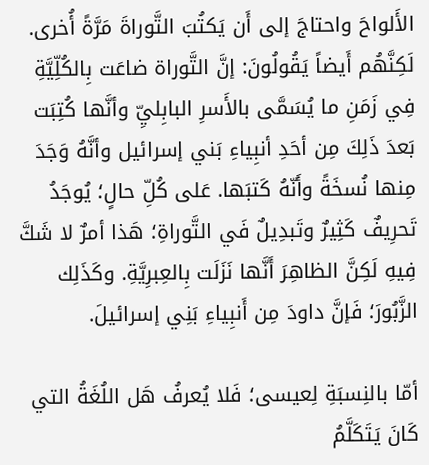الأَلواحَ واحتاجَ إلى أَن يَكتُبَ التَّوراةَ مَرَّةً أُخرى. لَكِنَّهُم أَيضاً يَقُولُونَ: إنَّ التَّوراة ضاعَت بِالكُلِّيَّةِ فِي زَمَنِ ما يُسَمَّى بالأَسرِ البابِليِّ وأنَّها كُتِبَت بَعدَ ذَلِكَ مِن أحَدِ أنبِياءِ بَني إسرائيل وأنَّهُ وَجَدَ مِنها نُسخَةً وأَنّهُ كَتبَها. عَلى كُلِّ حالٍ؛ يُوجَدُ تَحرِيفٌ كَثِيرٌ وتَبدِيلٌ فَي التَّوراةِ؛ هَذا أمرٌ لا شَكَّ فِيهِ لَكِنَّ الظاهِرَ أَنَّها نَزَلَت بِالعِبرِيَّةِ. وكَذَلِك الزَّبُورَ؛ فَإنَّ داودَ مِن أَنبِياءِ بَنِي إسرائيلَ.

أمّا بالنِسبَةِ لِعيسى؛ فَلا يُعرفُ هَل اللُغَةُ التي كَانَ يَتَكَلَّمُ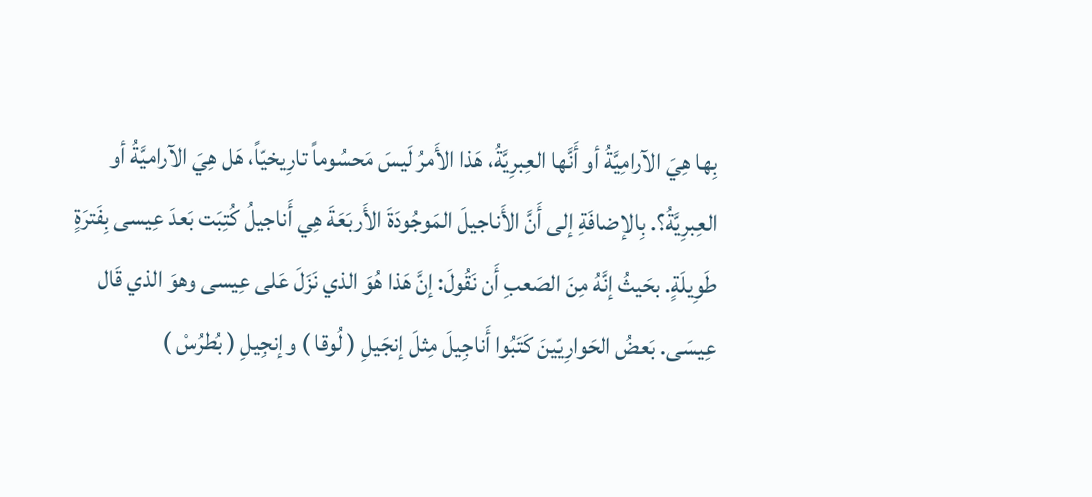بِها هِيَ الآرامِيَّةُ أو أَنَّها العِبرِيَّةُ، هَذا الأَمرُ لَيسَ مَحسُوماً تارِيخيّاً، هَل هِيَ الآراميَّةُ أو العِبرِيَّةُ؟. بِالإضافَةِ إلى أَنَّ الأَناجيلَ المَوجُودَةَ الأَربَعَةَ هِي أَناجيلُ كُتِبَت بَعدَ عِيسى بِفَترَةٍ طَوِيلَةٍ. بحَيثُ إنَّهُ مِنَ الصَعبِ أَن نَقُولَ: إنَّ هَذا هُوَ الذي نَزَلَ عَلى عِيسى وهوَ الذي قَال عِيسَى. بَعضُ الحَوارِيّينَ كَتَبُوا أَناجِيلَ مِثلَ إنجَيلِ ( لُوقا ) وإنجِيلِ ( بُطرُسْ )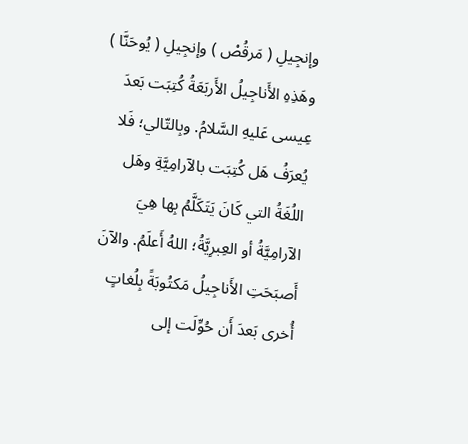وإنجِيلِ ( مَرقُصْ ) وإنجِيلِ ( يُوحَنَّا ) وهَذِهِ الأَناجِيلُ الأَربَعَةُ كُتِبَت بَعدَ عِيسى عَليهِ السَّلامُ. وبِالتّالي؛ فَلا يُعرَفُ هَل كُتِبَت بالآرامِيَّةِ وهَل اللُغَةُ التي كَانَ يَتَكَلَّمُ بِها هِيَ الآرامِيَّةُ أو العِبرِيَّةُ؛ اللهُ أَعلَمُ. والآنَ أَصبَحَتِ الأَناجِيلُ مَكتُوبَةً بِلُغاتٍ أُخرى بَعدَ أَن حُوِّلَت إلى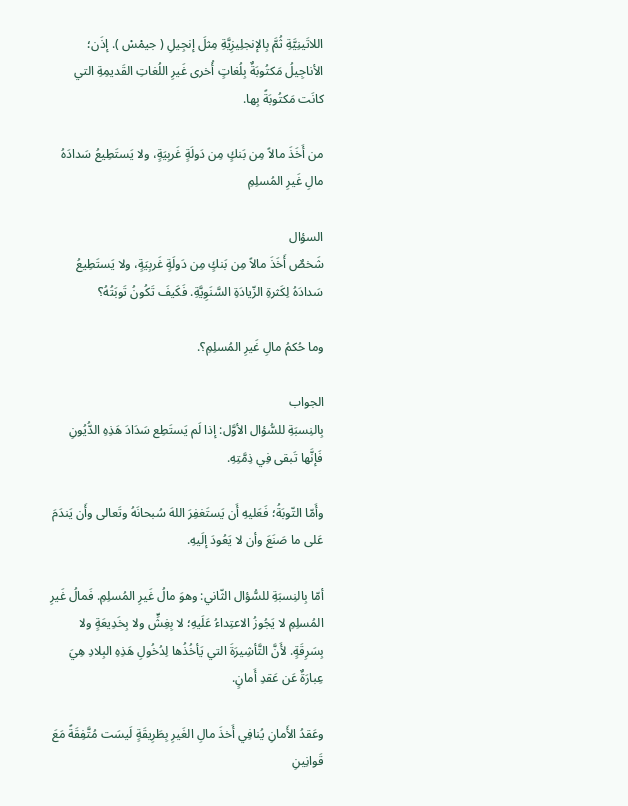اللاتَينِيَّةِ ثُمَّ بِالإنجلِيزِيَّةِ مِثلَ إنجِيلِ ( جيمْسْ ). إذَن؛ الأناجِيلُ مَكتُوبَةٌ بِلُغاتٍ أُخرى غَيرِ اللُغاتِ القَديمِةِ التي كانَت مَكتُوبَةً بِها.

من أَخَذَ مالاً مِن بَنكٍ مِن دَولَةٍ غَربِيَةٍ، ولا يَستَطِيعُ سَدادَهُ مالِ غَيرِ المُسلِمِ

السؤال
شَخصٌ أَخَذَ مالاً مِن بَنكٍ مِن دَولَةٍ غَربِيَةٍ، ولا يَستَطِيعُ سَدادَهُ لِكَثرةِ الزّيادَةِ السَّنَوِيَّةِ. فَكَيفَ تَكُونُ تَوبَتُهُ؟

وما حُكمُ مالِ غَيرِ المُسلِمِ؟.

الجواب
بِالنِسبَةِ للسُّؤال الأوَّل: إذا لَم يَستَطِع سَدَادَ هَذِهِ الدُّيُونِ فَإنَّها تَبقى فِي ذِمَّتِهِ.

وأَمّا التّوبَةُ؛ فَعَليهِ أَن يَستَغفِرَ اللهَ سُبحانَهُ وتَعالى وأَن يَندَمَ عَلى ما صَنَعَ وأن لا يَعُودَ إلَيهِ.

أمّا بِالنِسبَةِ للسُّؤال الثّاني: وهوَ مالُ غَيرِ المُسلِمِ. فَمالُ غَيرِ المُسلِمِ لا يَجُوزُ الاعتِداءُ عَلَيهِ؛ لا بِغِشٍّ ولا بِخَدِيعَةٍ ولا بِسَرِقَةٍ. لأَنَّ التَّأشِيرَةَ التي يَأخُذُها لِدُخُولِ هَذِهِ البِلادِ هِيَ عِبارَةٌ عَن عَقدِ أَمانٍ.

وعَقدُ الأَمانِ يُنافِي أَخذَ مالِ الغَيرِ بِطَرِيقَةٍ لَيسَت مُتَّفِقَةً مَعَ قَوانِينِ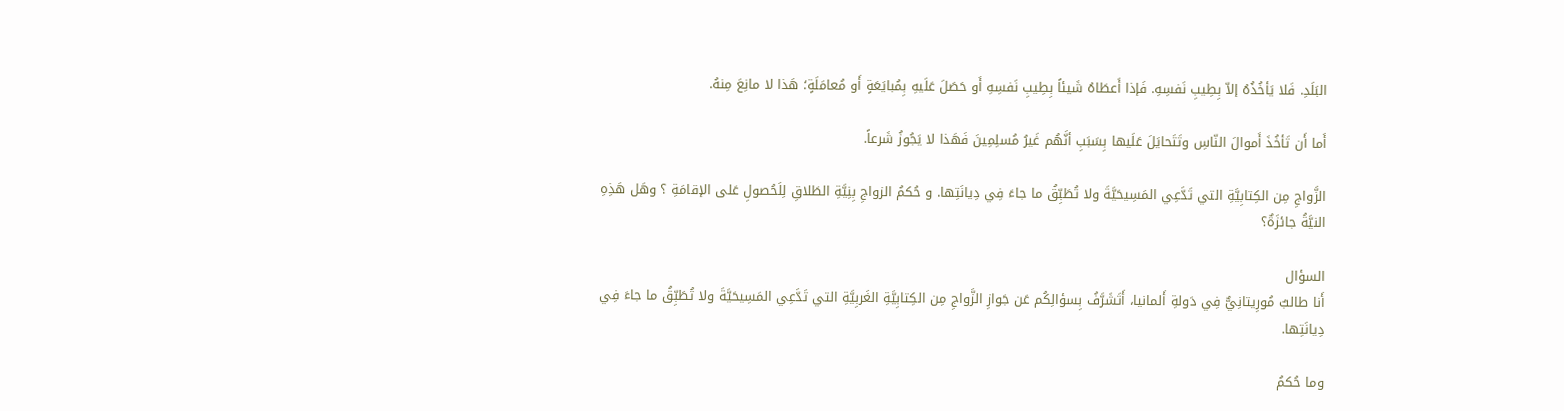البَلَدِ. فَلا يَأخُذُهُ إلاّ بِطِيبِ نَفسِهِ. فَإذا أَعطَاهُ شَيئاً بِطِيبِ نَفسِهِ أَو حَصَلَ عَلَيهِ بِمُبايَعَةٍ أَو مُعامَلَةٍ؛ هَذا لا مانِعَ مِنهُ.

أَما أَن تَأخُذَ أَموالَ النّاسِ وتَتَحايَلَ عَلَيها بِسَبَبِ أنَّهُم غَيرُ مُسلِمِينَ فَهَذا لا يَجُوزُ شَرعاً.

الزَّواجِ مِن الكِتابِيَّةِ التي تَدَّعِي المَسِيحَيَّةَ ولا تُطَبِّقُ ما جاءَ فِي دِيانَتِها. و حُكمُ الزواجِ بِنِيَّةِ الطَلاقِ لِلَحُصولِ عَلى الإقامَةِ ؟ وهَل هَذِهِ النيَّةُ جائزَةٌ؟

السؤال
أَنا طالبٌ مُورِيتانِيٌّ فِي دَولةِ أَلمانيا، أَتَشَرَّفُ بِسؤالِكُم عَن جَوازِ الزَّواجِ مِن الكِتابِيَّةِ الغَربِيَّةِ التي تَدَّعِي المَسِيحَيَّةَ ولا تُطَبِّقُ ما جاءَ فِي دِيانَتِها.

وما حُكمُ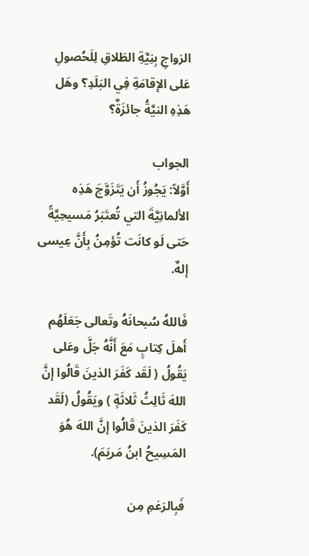الزواجِ بِنِيَّةِ الطَلاقِ لِلَحُصولِ عَلى الإقامَةِ فِي البَلَدِ؟ وهَل هَذِهِ النيَّةُ جائزَةٌ؟

الجواب
أَوَّلاً: يَجُوزُ أَن يَتَزَوَّجَ هَذِه الألمانِيَّةَ التي تُعتَبَرُ مَسيحِيَّةً حَتى لَو كانَت تُؤمِنُ بِأَنَّ عِيسى إلهٌ.

فَاللهُ سُبحانَهُ وتَعالى جَعَلَهُم أَهلَ كِتابٍ مَعَ أَنَّهُ جَلَّ وعَلى يَقُولُ ( لَقَد كَفَرَ الذينَ قَالُوا إنَّ اللهَ ثَالِثُ ثَلاثَةٍ ) ويَقُولُ (لَقَد كَفَرَ الذينَ قَالُوا إنَّ اللهَ هُوَ المَسِيحُ ابنُ مَريَمَ).

فَبِالرَغمِ مِن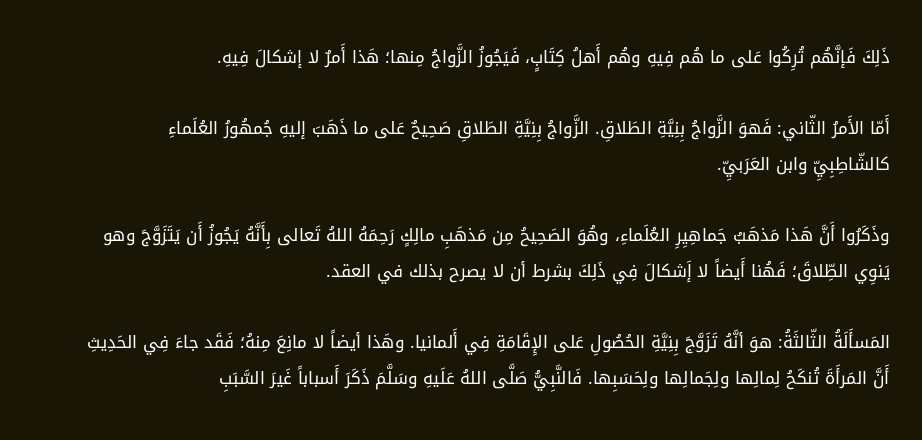ذَلِكَ فَإنَّهُم تُرِكُوا عَلى ما هُم فِيهِ وهُم أَهلُ كِتَابٍ، فَيَجُوزُ الزَّواجُ مِنها؛ هَذا أَمرٌ لا إشكالَ فِيهِ.

أَمّا الأَمرُ الثّاني: فَهوَ الزَّواجُ بِنِيَّةِ الطَلاقِ. الزَّواجُ بِنِيَّةِ الطَلاقِ صَحِيحٌ عَلى ما ذَهَبَ إليهِ جُمهُورُ العُلَماءِ كالشّاطِبِيِّ وابن العَرَبيِّ.

وذَكَرُوا أَنَّ هَذا مَذهَبُ جَماهِيِرِ العُلَماءِ، وهُوَ الصَحِيحُ مِن مَذهَبِ مالِكٍ رَحِمَهُ اللهُ تَعالى بِأَنَّهُ يَجُوزُ أَن يَتَزَوَّجَ وهو يَنوِي الطِّلاقَ؛ فَهُنا أَيضاً لا إَشكالَ فِي ذَلِكَ بشرط أن لا يصرح بذلك في العقد.

المَسأَلَةُ الثّالثَةُ: هوَ أنَّهُ تَزَوَّجَ بِنِيَّةِ الحُصُولِ عَلى الإِقَامَةِ فِي أَلمانيا. وهَذا أيضاً لا مانِعَ مِنهُ؛ فَقَد جاءَ فِي الحَدِيثِ أَنَّ المَرأَةَ تُنكَحُ لِمالِها ولِجَمالِها ولِحَسَبِها. فَالنَّبِيُّ صَلَّى اللهُ عَلَيهِ وسَلَّمَ ذَكَرَ أَسباباً غَيرَ السَّبَبِ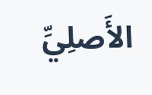الأَصلِيِّ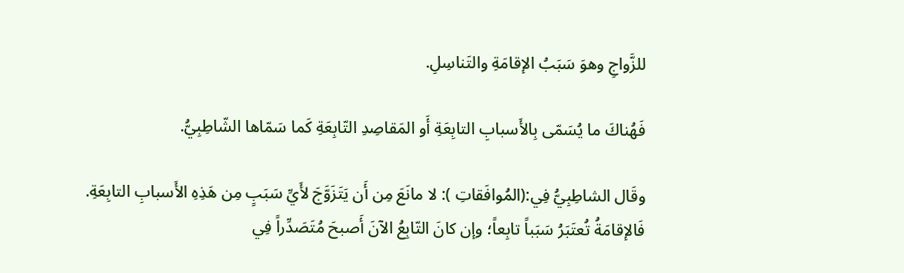للزَّواجِ وهوَ سَبَبُ الإقامَةِ والتَناسِلِ.

فَهُناكَ ما يُسَمّى بِالأَسبابِ التابِعَةِ أَو المَقاصِدِ التّابِعَةِ كَما سَمّاها الشّاطِبِيُّ.

وقَال الشاطِبِيُّ فِي:(المُوافَقاتِ ): لا مانَعَ مِن أَن يَتَزَوَّجَ لأَيِّ سَبَبٍ مِن هَذِهِ الأَسبابِ التابِعَةِ. فَالإقامَةُ تُعتَبَرُ سَبَباً تابِعاً؛ وإن كانَ التّابِعُ الآنَ أَصبحَ مُتَصَدِّراً فِي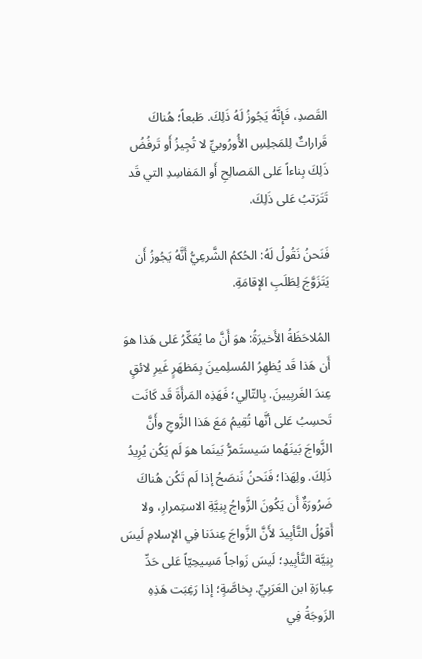القَصدِ، فَإنَّهُ يَجُوزُ لَهُ ذَلِكَ. طَبعاً؛ هُناكَ قَراراتٌ لِلمَجلِسِ الأُورُوبيِّ لا تُجِيزُ أَو تَرفُضُ ذَلِكَ بِناءاً عَلى المَصالِحِ أَو المَفاسِدِ التي قَد تَتَرَتبُ عَلى ذَلِكَ.

فَنَحنُ نَقُولُ لَهُ: الحُكمُ الشَّرعِيُّ أَنَّهُ يَجُوزُ أَن يَتَزَوَّجَ لِطَلَبِ الإقامَةِ.

المُلاحَظَةُ الأَخيرَةُ: هوَ أَنَّ ما يُعَكِّرُ عَلى هَذا هوَ أَن هَذا قَد يُظهِرُ المُسلِمينَ بِمَظهَرٍ غَيرِ لائقٍ عِندَ الغَربِيينَ. بِالتّالِي؛ فَهَذِه المَرأَةَ قَد كَانَت تَحسِبُ عَلى أنَّها تُقِيمُ مَعَ هَذا الزَّوجِ وأَنَّ الزَّواجَ بَينَهُما سَيستَمرُّ بَينَما هوَ لَم يَكُن يُرِيدُ ذَلِكَ. ولِهَذا؛ فَنَحنُ نَنصَحُ إذا لَم تَكُن هُناكَ ضَرُورَةٌ أَن يَكُونَ الزَّواجُ بِنِيَّةِ الاستِمرارِ، ولا أَقوُلُ التَّأبِيدَ لأَنَّ الزَّواجَ عِندَنا فِي الإسلامِ لَيسَ بِنِيَّة التَّأبِيدِ؛ لَيسَ زَواجاً مَسِيحِيّاً عَلى حَدِّ عِبارَةِ ابن العَرَبِيِّ. بِخاصَّةٍ؛ إذا رَغِبَت هَذِهِ الزَوجَةُ فِي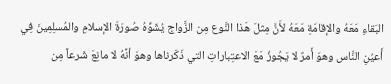البَقاءِ مَعَهُ والإقامَةِ مَعَهُ لأَنَّ مِثلَ هَذا النَّوع مِن الزَّواج يُشَوِّهُ صُورَةَ الإسلامِ والمُسلِمِينَ فِي أَعيُنِ النَّاس وهوَ أَمرٌ لا يَجُوزُ مَعَ الاعتِباراتِ التي ذَكَرناها وهوَ أنَّهُ لا مانِعَ شَرعاً مِن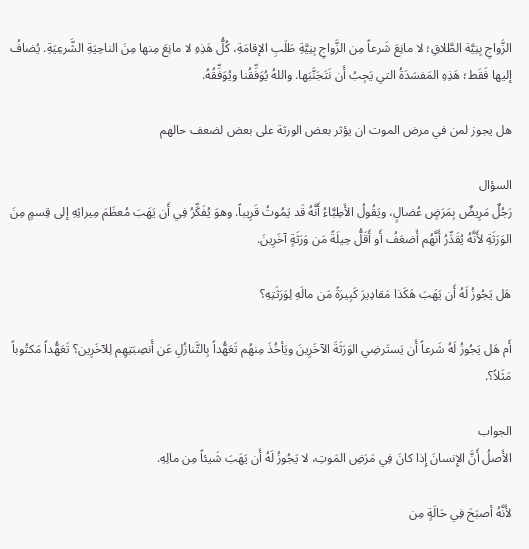الزَّواجِ بِنِيَّة الطَّلاقِ؛ لا مانِعَ شَرعاً مِن الزَّواجِ بِنِيَّةِ طَلَبِ الإقامَةِ، كُلُّ هَذِهِ لا مانِعَ مِنها مِنَ الناحِيَةِ الشَّرعِيَةِ. يُضافُ إليها فَقَط؛ هَذِهِ المَفسَدَةُ التي يَجِبُ أَن نَتَجَنَّبَها. واللهُ يُوَفِّقُنا ويُوَفِّقُهُ.

هل يجوز لمن في مرض الموت ان يؤثر بعض الورثة على بعض لضعف حالهم

السؤال
رَجُلٌ مَرِيضٌ بِمَرَضٍ عُضالٍ، ويَقُولُ الأَطِبَّاءُ أَنَّهُ قَد يَمُوتُ قَرِيباً. وهوَ يُفَكِّرُ فِي أَن يَهَبَ مُعظَمَ مِيراثِهِ إلى قِسمٍ مِنَ الوَرَثَةِ لأَنَّهُ يُقَدِّرُ أَنَّهُم أَضعَفُ أَو أَقَلُّ حِيلَةً مَن وَرَثَةٍ آخَرِينَ.

هَل يَجُوزُ لَهُ أَن يَهَبَ هَكَذا مَقادِيرَ كَبِيرَةً مَن مالَهِ لِوَرَثَتِهِ؟

أَم هَل يَجُوزُ لَهُ شَرعاً أَن يَستَرضِي الوَرَثَةَ الآخَرِينَ ويَأخُذَ مِنهُم تَعَهُّداً بِالتَّنازُلِ عَن أَنصِبَتِهِم لِلآخَرِين؟ تَعَهُّداً مَكتُوباً مَثَلاً؟.

الجواب
الأَصلُ أَنَّ الإِنسانَ إِذا كانَ فِي مَرَضِ المَوتِ، لا يَجُوزُ لَهُ أَن يَهَبَ شَيئاً مِن مالِهِ.

لأَنَّهُ أصبَحَ فِي حَالَةٍ مِن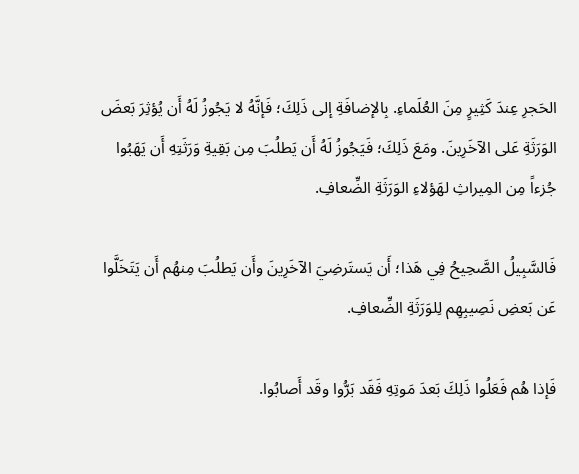الحَجرِ عِندَ كَثِيرٍ مِنَ العُلَماءِ. بِالإضافَةِ إلى ذَلِكَ؛ فَإنَّهُ لا يَجُوزُ لَهُ أَن يُؤثِرَ بَعضَ الوَرَثَةِ عَلى الآخَرِينَ. ومَعَ ذَلِكَ؛ فَيَجُوزُ لَهُ أَن يَطلُبَ مِن بَقِيةِ وَرَثَتِهِ أَن يَهَبُوا جُزءاً مِن المِيراثِ لهَؤلاءِ الوَرَثَةِ الضِّعافِ.

فَالسَّبِيلُ الصَّحِيحُ فِي هَذا؛ أَن يَستَرضِيَ الآخَرِينَ وأَن يَطلُبَ مِنهُم أَن يَتَخَلَّوا عَن بَعضِ نَصِيبِهِم لِلوَرَثَةِ الضِّعافِ.

فَإذا هُم فَعَلُوا ذَلِكَ بَعدَ مَوتِهِ فَقَد بَرُّوا وقَد أَصابُوا.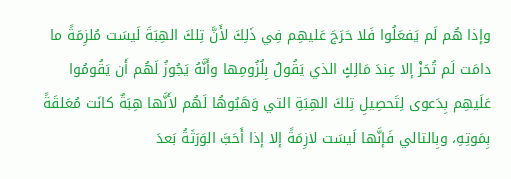وإذا هُم لَم يَفعَلُوا فَلا حَرَجَ عَليهِم فِي ذَلِكَ لأَنَّ تِلكَ الهِبَةَ لَيسَت مُلزِمَةً ما دامَت لَم تُحَزْ إلا عِندَ مَالِكٍ الذي يَقُولُ بِلُزُومِها وأَنَّهُ يَجُوزُ لَهُم أَن يَقُومُوا عَلَيهِم بِدَعوى لِتَحصِيلِ تِلكَ الهِبَةِ التي وَهَبُوهُا لَهُم لأَنَّها هِبَةٌ كانَت مُعَلقَةً بِمَوتِهِ، وبِالتالي فَإنَّها لَيسَت لازِمَةً إلا إذا أَحَبَّ الوَرَثَةُ بَعدَ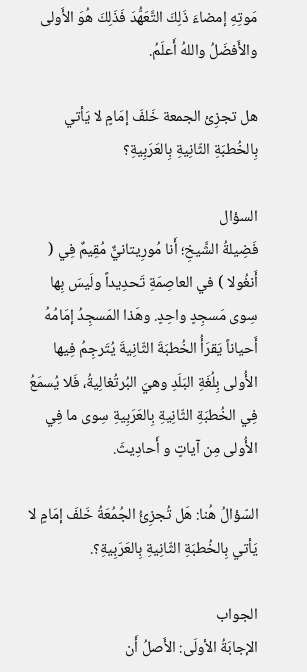مَوتِهِ إمضاءَ ذَلِكَ التَّعَهُّدَ فَذَلِكَ هُوَ الأَولى والأَفضَلُ واللهُ أَعلَمُ.

هل تجزِئ الجمعة خَلفَ إمَامٍ لا يَأتي بِالخُطبَةِ الثّانِيةِ بِالعَرَبِيةِ؟

السؤال
فَضِيلةُ الشَّيخِ؛ أَنا مُورِيتانيٌّ مُقِيمٌ فِي ( أَنغُولا ) في العاصِمَةِ تَحدِيداً ولَيسَ بِها سِوى مَسجِدٍ واحِدٍ. وهَذا المَسجِدُ إمَامُهُ أَحياناً يَقرَأُ الخُطبَةَ الثّانِيةَ يُتَرجِمُ فِيها الأُولى بِلُغَةِ البَلَدِ وهيَ البُرتُغالِيةُ، فَلا يُسمَعُ فِي الخُطبَةِ الثّانِيةِ بِالعَرَبِيةِ سِوى ما فِي الأُولى مِن آياتٍ و أَحادِيثَ.

السّؤالُ هُنا: هَل تُجزِئُ الجُمُعَةُ خَلفَ إمَامٍ لا يَأتي بِالخُطبَةِ الثّانِيةِ بِالعَرَبِيةِ؟.

الجواب
الإجابَةُ الأولَى: الأَصلُ أَن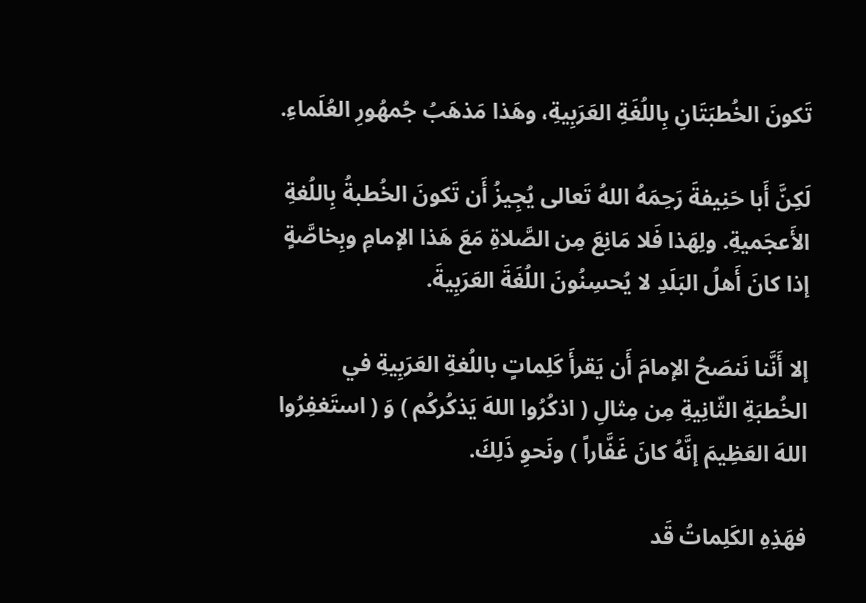تَكونَ الخُطبَتَانِ بِاللُغَةِ العَرَبِيةِ، وهَذا مَذهَبُ جُمهُورِ العُلَماءِ.

لَكِنَّ أَبا حَنِيفةَ رَحِمَهُ اللهُ تَعالى يُجِيزُ أَن تَكونَ الخُطبةُ بِاللُغةِ الأَعجَميةِ. ولِهَذا فَلا مَانِعَ مِن الصَّلاةِ مَعَ هَذا الإمامِ وبِخاصَّةٍ إذا كانَ أَهلُ البَلَدِ لا يُحسِنُونَ اللُغَةَ العَرَبِيةَ.

إلا أَنَّنا نَنصَحُ الإمامَ أَن يَقرأَ كَلِماتٍ باللُغةِ العَرَبِيةِ في الخُطبَةِ الثّانِيةِ مِن مِثالِ ( اذكُرُوا اللهَ يَذكُركُم ) وَ ( استَغفِرُوا اللهَ العَظِيمَ إنَّهُ كانَ غَفَّاراً ) ونَحوِ ذَلِكَ.

فهَذِهِ الكَلِماتُ قَد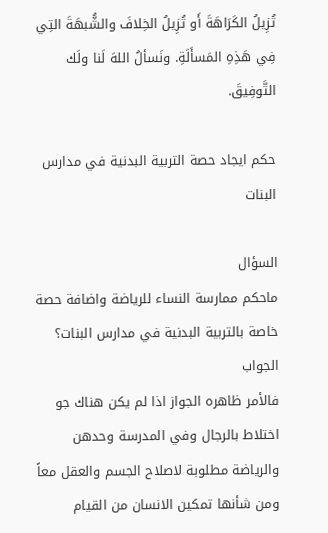تُزِيلُ الكَرَاهَةَ أَو تُزِيلُ الخِلافَ والشُّبهَةَ التِي فِي هَذِهِ المَسأَلَةِ. ونَسألُ اللهَ لَنا ولَك التَّوفِيقَ.

حكم ايجاد حصة التربية البدنية في مدارس البنات

السؤال
ماحكم ممارسة النساء للرياضة واضافة حصة خاصة بالتربية البدنية في مدارس البنات؟
الجواب
فالأمر ظاهره الجواز اذا لم يكن هناك جو اختلاط بالرجال وفي المدرسة وحدهن والرياضة مطلوبة لاصلاح الجسم والعقل معاً ومن شأنها تمكين الانسان من القيام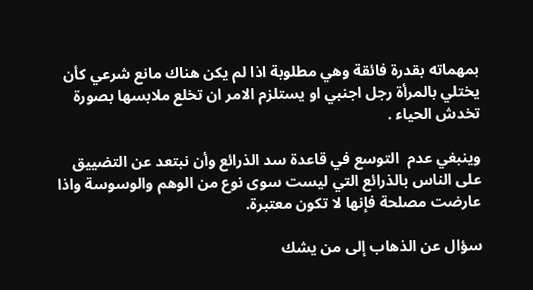بمهماته بقدرة فائقة وهي مطلوبة اذا لم يكن هناك مانع شرعي كأن يختلي بالمرأة رجل اجنبي او يستلزم الامر ان تخلع ملابسها بصورة تخدش الحياء .

وينبغي عدم  التوسع في قاعدة سد الذرائع وأن نبتعد عن التضييق على الناس بالذرائع التي ليست سوى نوع من الوهم والوسوسة واذا عارضت مصلحة فإنها لا تكون معتبرة.

سؤال عن الذهاب إلى من يشك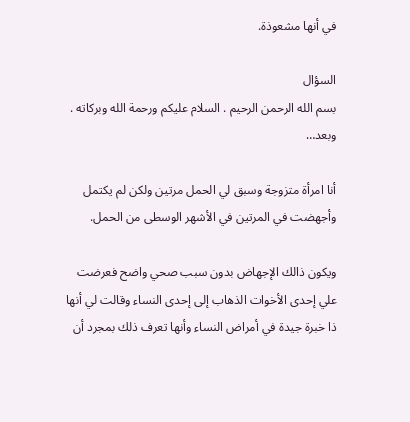في أنها مشعوذة.

السؤال
بسم الله الرحمن الرحيم . السلام عليكم ورحمة الله وبركاته . وبعد…

أنا امرأة متزوجة وسبق لي الحمل مرتين ولكن لم يكتمل وأجهضت في المرتين في الأشهر الوسطى من الحمل.

ويكون ذالك الإجهاض بدون سبب صحي واضح فعرضت علي إحدى الأخوات الذهاب إلى إحدى النساء وقالت لي أنها ذا خبرة جيدة في أمراض النساء وأنها تعرف ذلك بمجرد أن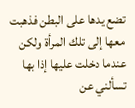تضع يدها على البطن فذهبت معها إلى تلك المرأة ولكن عندما دخلت عليها إذا بها تسألني عن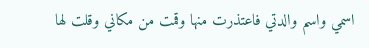اسمي واسم والدتي فاعتذرت منها وقمت من مكاني وقلت لها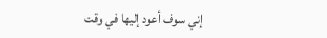إني سوف أعود إليها في وقت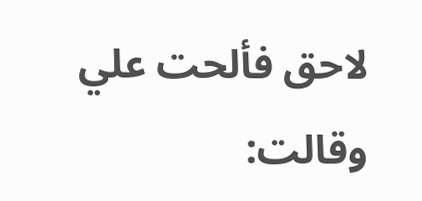لاحق فألحت علي وقالت: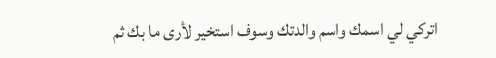اتركي لي اسمك واسم والدتك وسوف استخير لأرى ما بك ثم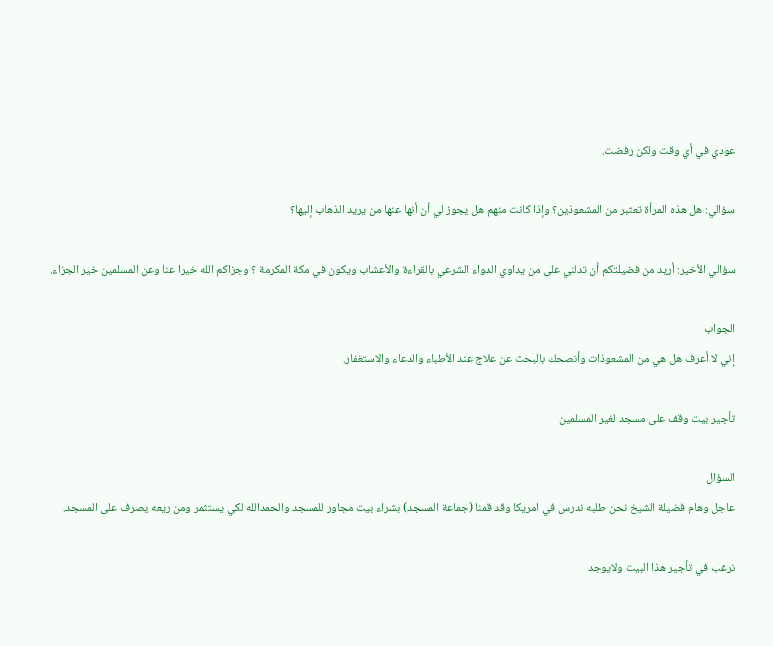عودي في أي وقت ولكن رفضت.

سؤالي: هل هذه المرأة تعتبر من المشعوذين؟ وإذا كانت منهم هل يجوز لي أن أنها عنها من يريد الذهاب إليها؟

سؤالي الأخير: أريد من فضيلتكم أن تدلني على من يداوي الدواء الشرعي بالقراءة والأعشاب ويكون في مكة المكرمة ؟ وجزاكم الله خيرا عنا وعن المسلمين خير الجزاء.

الجواب
إني لا أعرف هل هي من المشعوذات وأنصحك بالبحث عن علاج عند الأطباء والدعاء والاستغفار.

تأجير بيت وقف على مسجد لغير المسلمين

السؤال
عاجل وهام فضيلة الشيخ نحن طلبه ندرس في امريكا وقد قمنا (جماعة المسجد) بشراء بيت مجاور للمسجد والحمدالله لكي يستثمر ومن ريعه يصرف على المسجد.

نرغب في تأجير هذا البيت ولايوجد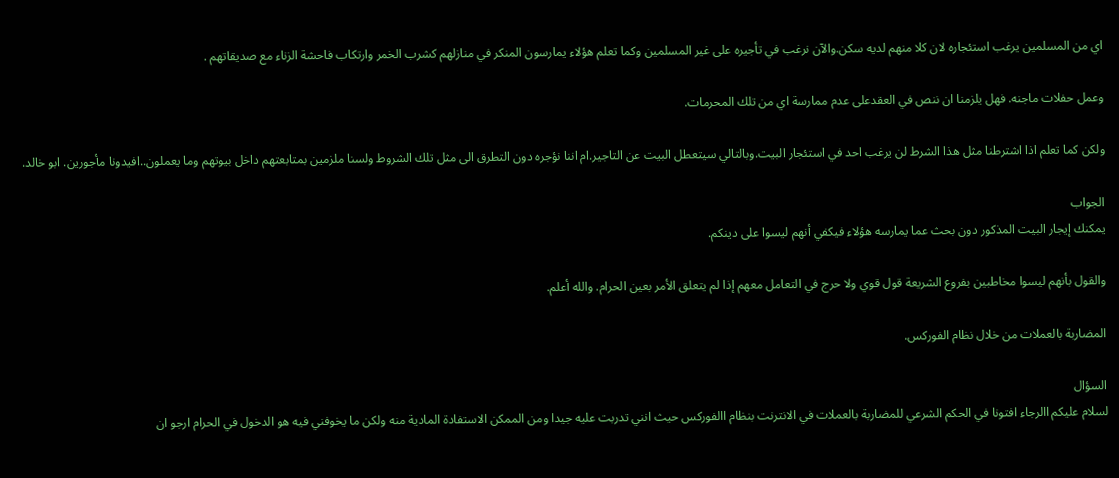اي من المسلمين يرغب استئجاره لان كلا منهم لديه سكن.والآن نرغب في تأجيره على غير المسلمين وكما تعلم هؤلاء يمارسون المنكر في منازلهم كشرب الخمر وارتكاب فاحشة الزناء مع صديقاتهم .

وعمل حفلات ماجنه. فهل يلزمنا ان ننص في العقدعلى عدم ممارسة اي من تلك المحرمات.

ولكن كما تعلم اذا اشترطنا مثل هذا الشرط لن يرغب احد في استئجار البيت.وبالتالي سيتعطل البيت عن التاجير.ام اننا نؤجره دون التطرق الى مثل تلك الشروط ولسنا ملزمين بمتابعتهم داخل بيوتهم وما يعملون..افيدونا مأجورين. ابو خالد.

الجواب
يمكنك إيجار البيت المذكور دون بحث عما يمارسه هؤلاء فيكفي أنهم ليسوا على دينكم.

والقول بأنهم ليسوا مخاطبين بفروع الشريعة قول قوي ولا حرج في التعامل معهم إذا لم يتعلق الأمر بعين الحرام. والله أعلم.

المضاربة بالعملات من خلال نظام الفوركس.

السؤال
لسلام عليكم االرجاء افتونا في الحكم الشرعي للمضاربة بالعملات في الانترنت بنظام االفوركس حيث انني تدربت عليه جيدا ومن الممكن الاستفادة المادية منه ولكن ما يخوفني فيه هو الدخول في الحرام ارجو ان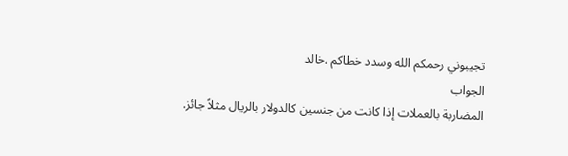تجيبوني رحمكم الله وسدد خطاكم .خالد
الجواب
المضاربة بالعملات إذا كانت من جنسين كالدولار بالريال مثلاً جائز.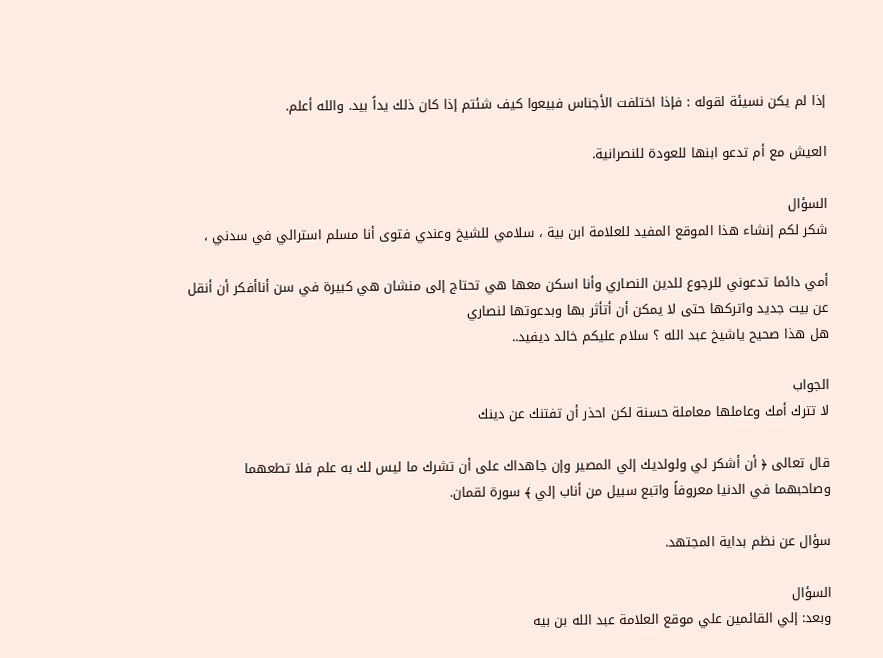إذا لم يكن نسيئة لقوله : فإذا اختلفت الأجناس فبيعوا كيف شئتم إذا كان ذلك يداً بيد. والله أعلم.

العيش مع أم تدعو ابنها للعودة للنصرانية.

السؤال
شكر لكم إنشاء هذا الموقع المفيد للعلامة ابن بية ، سلامي للشيخ وعندي فتوى أنا مسلم استرالي في سدني ،

أمي دائما تدعوني للرجوع للدين النصاري وأنا اسكن معها هي تحتاج إلى منشان هي كبيرة في سن أناأفكر أن أنقل عن بيت جديد واتركها حتى لا يمكن أن أتأثر بها وبدعوتها لنصاري
هل هذا صحيح ياشيخ عبد الله ؟ سلام عليكم خالد ديفيد..

الجواب
لا تترك أمك وعاملها معاملة حسنة لكن احذر أن تفتنك عن دينك

قال تعالى ﴿ أن أشكر لي ولولديك إلي المصير وإن جاهداك على أن تشرك ما ليس لك به علم فلا تطعهما وصاحبهما في الدنيا معروفاً واتبع سبيل من أناب إلي ﴾ سورة لقمان.

سؤال عن نظم بداية المجتهد.

السؤال
وبعد: إلي القائمين علي موقع العلامة عبد الله بن بيه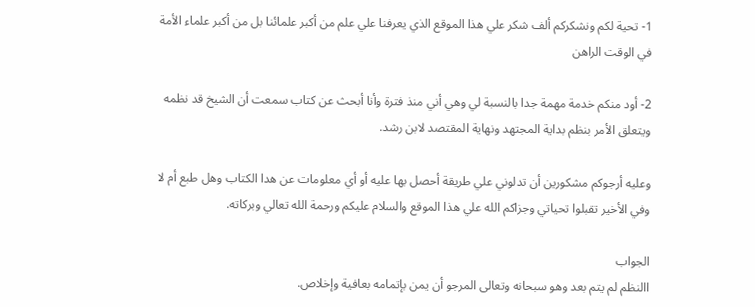1- تحية لكم ونشكركم ألف شكر علي هذا الموقع الذي يعرفنا علي علم من أكبر علمائنا بل من أكبر علماء الأمة في الوقت الراهن

2- أود منكم خدمة مهمة جدا بالنسبة لي وهي أني منذ فترة وأنا أبحث عن كتاب سمعت أن الشيخ قد نظمه ويتعلق الأمر بنظم بداية المجتهد ونهاية المقتصد لابن رشد.

وعليه أرجوكم مشكورين أن تدلوني علي طريقة أحصل بها عليه أو أي معلومات عن هدا الكتاب وهل طبع أم لا وفي الأخير تقبلوا تحياتي وجزاكم الله علي هذا الموقع والسلام عليكم ورحمة الله تعالي وبركاته.

الجواب
االنظم لم يتم بعد وهو سبحانه وتعالى المرجو أن يمن بإتمامه بعافية وإخلاص.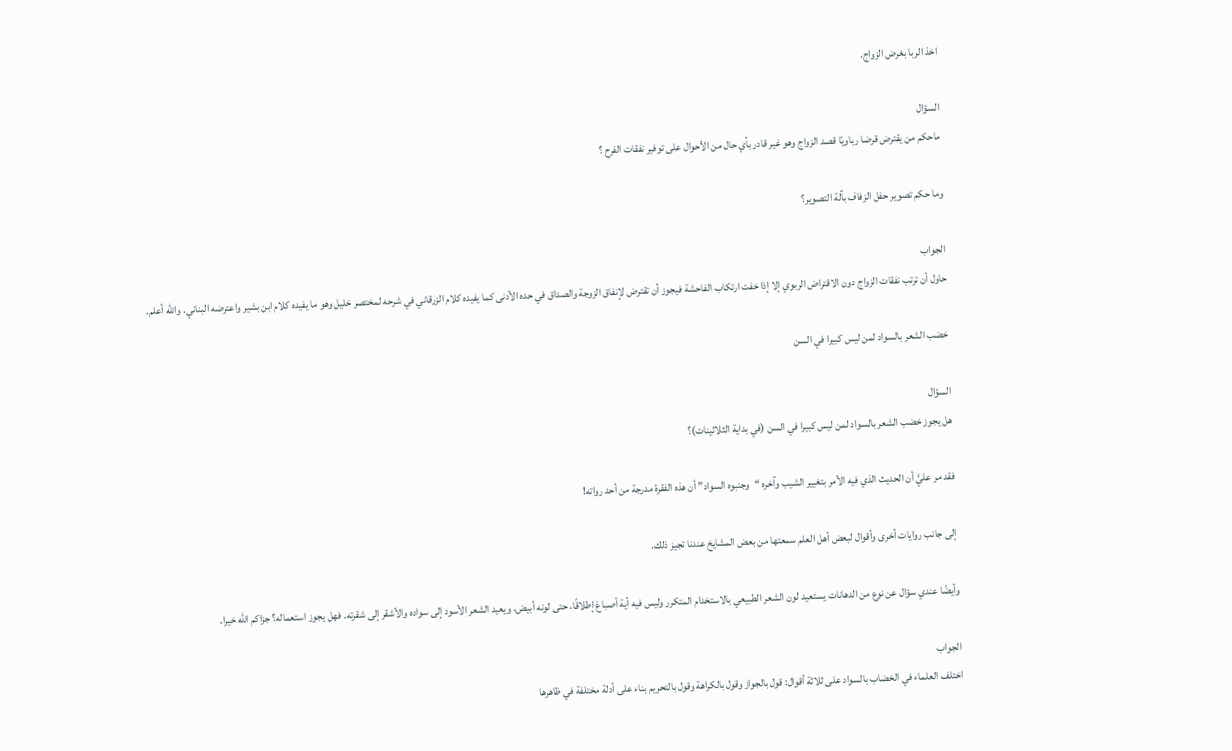اخذ الربا بغرض الزواج.

السؤال
ماحكم من يقترض قرضا رباويّا قصد الزواج وهو غير قادر بأي حال من الأحوال على توفير نفقات الفرح ؟

وما حكم تصوير حفل الزفاف بآلة التصوير؟

الجواب
حاول أن ترتب نفقات الزواج دون الاقتراض الربوي إلا إذا خفت ارتكاب الفاحشة فيجوز أن تقترض لإنفاق الزوجة والصداق في حده الأدنى كما يفيده كلام الزرقاني في شرحه لمختصر خليل وهو ما يفيده كلام ابن بشير واعترضه البناني. والله أعلم.

خضب الشعر بالسواد لمن ليس كبيرا في السن

السؤال
هل يجوز خضب الشعر بالسواد لمن ليس كبيرا في السن (في بداية الثلاثينات)؟

فقد مر عليَّ أن الحديث الذي فيه الأمر بتغيير الشيب وآخره “وجنبوه السواد” أن هذه الفقرة مدرجة من أحد رواته!

إلى جانب روايات أخرى وأقوال لبعض أهل العلم سمعتها من بعض المشايخ عندنا تجيز ذلك.

وأيضًا عندي سؤال عن نوع من الدهانات يستعيد لون الشعر الطبيعي بالاستخدام المتكرر وليس فيه أية أصباغ إطلاقًا، حتى لونه أبيض، ويعيد الشعر الأسود إلى سواده والأشقر إلى شقرته. فهل يجوز استعماله؟ جزاكم الله خيرا.

الجواب
اختلف العلماء في الخضاب بالسواد على ثلاثة أقوال: قول بالجواز وقول بالكراهة وقول بالتحريم بناء على أدلة مختلفة في ظاهرها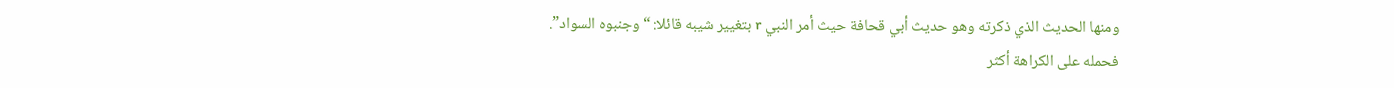ومنها الحديث الذي ذكرته وهو حديث أبي قحافة حيث أمر النبي r بتغيير شيبه قائلا: “وجنبوه السواد”.
فحمله على الكراهة أكثر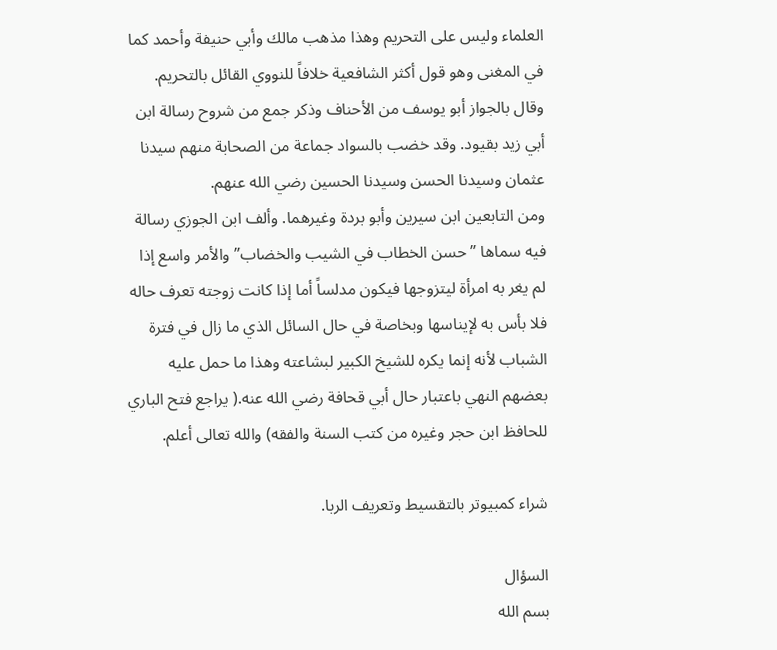العلماء وليس على التحريم وهذا مذهب مالك وأبي حنيفة وأحمد كما في المغنى وهو قول أكثر الشافعية خلافاً للنووي القائل بالتحريم.
وقال بالجواز أبو يوسف من الأحناف وذكر جمع من شروح رسالة ابن أبي زيد بقيود. وقد خضب بالسواد جماعة من الصحابة منهم سيدنا عثمان وسيدنا الحسن وسيدنا الحسين رضي الله عنهم.
ومن التابعين ابن سيرين وأبو بردة وغيرهما. وألف ابن الجوزي رسالة فيه سماها ” حسن الخطاب في الشيب والخضاب” والأمر واسع إذا لم يغر به امرأة ليتزوجها فيكون مدلساً أما إذا كانت زوجته تعرف حاله فلا بأس به لإيناسها وبخاصة في حال السائل الذي ما زال في فترة الشباب لأنه إنما يكره للشيخ الكبير لبشاعته وهذا ما حمل عليه بعضهم النهي باعتبار حال أبي قحافة رضي الله عنه.( يراجع فتح الباري للحافظ ابن حجر وغيره من كتب السنة والفقه) والله تعالى أعلم.

شراء كمبيوتر بالتقسيط وتعريف الربا.

السؤال
بسم الله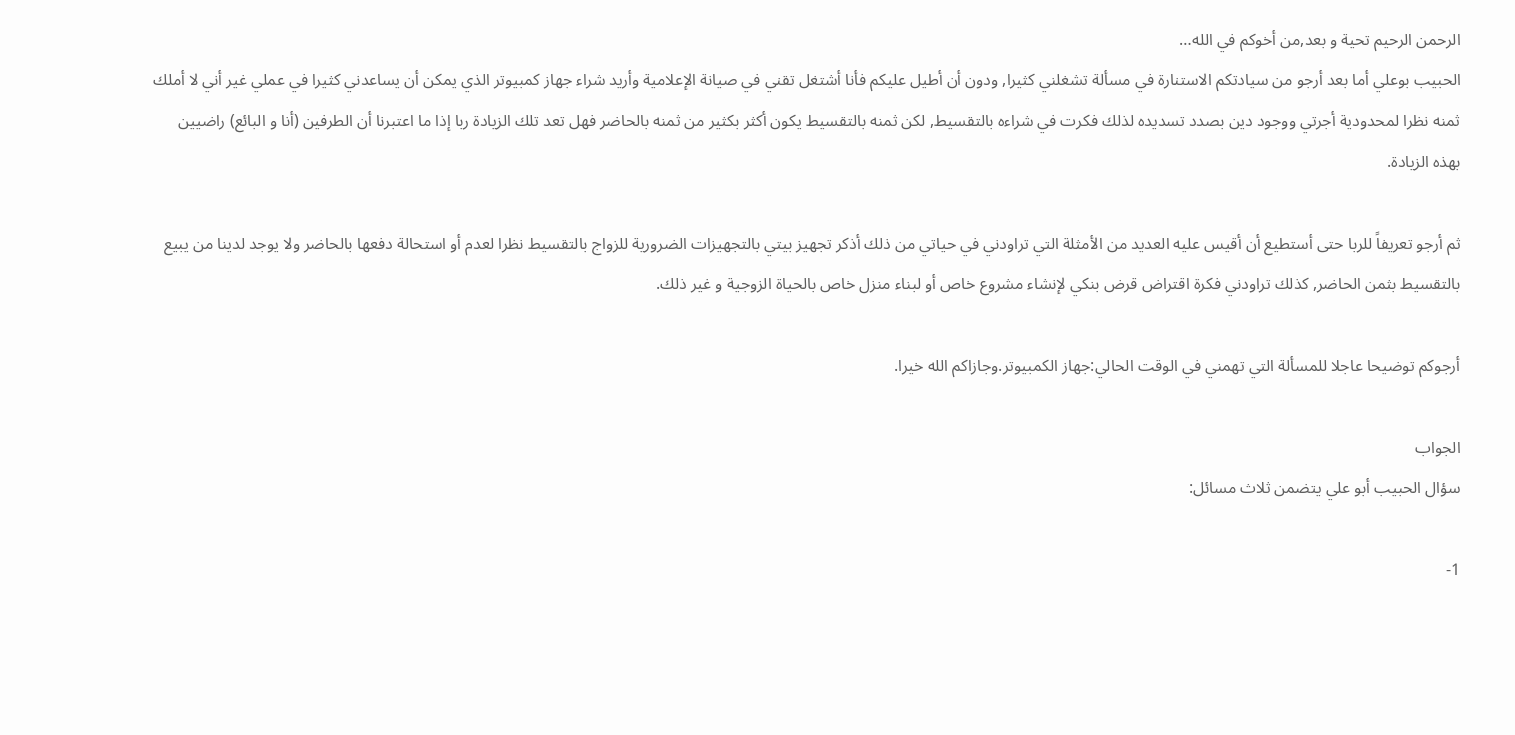الرحمن الرحيم تحية و بعد,من أخوكم في الله…
الحبيب بوعلي أما بعد أرجو من سيادتكم الاستنارة في مسألة تشغلني كثيرا, ودون أن أطيل عليكم فأنا أشتغل تقني في صيانة الإعلامية وأريد شراء جهاز كمبيوتر الذي يمكن أن يساعدني كثيرا في عملي غير أني لا أملك ثمنه نظرا لمحدودية أجرتي ووجود دين بصدد تسديده لذلك فكرت في شراءه بالتقسيط, لكن ثمنه بالتقسيط يكون أكثر بكثير من ثمنه بالحاضر فهل تعد تلك الزيادة ربا إذا ما اعتبرنا أن الطرفين (أنا و البائع) راضيين بهذه الزيادة.

ثم أرجو تعريفاً للربا حتى أستطيع أن أقيس عليه العديد من الأمثلة التي تراودني في حياتي من ذلك أذكر تجهيز بيتي بالتجهيزات الضرورية للزواج بالتقسيط نظرا لعدم أو استحالة دفعها بالحاضر ولا يوجد لدينا من يبيع بالتقسيط بثمن الحاضر, كذلك تراودني فكرة اقتراض قرض بنكي لإنشاء مشروع خاص أو لبناء منزل خاص بالحياة الزوجية و غير ذلك.

أرجوكم توضيحا عاجلا للمسألة التي تهمني في الوقت الحالي:جهاز الكمبيوتر.وجازاكم الله خيرا.

الجواب
سؤال الحبيب أبو علي يتضمن ثلاث مسائل:

1-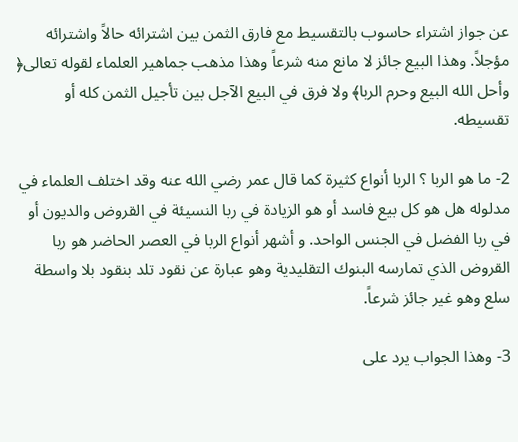عن جواز اشتراء حاسوب بالتقسيط مع فارق الثمن بين اشترائه حالاً واشترائه مؤجلاً. وهذا البيع جائز لا مانع منه شرعاً وهذا مذهب جماهير العلماء لقوله تعالى﴿ وأحل الله البيع وحرم الربا﴾ ولا فرق في البيع الآجل بين تأجيل الثمن كله أو تقسيطه.

2- ما هو الربا ؟ الربا أنواع كثيرة كما قال عمر رضي الله عنه وقد اختلف العلماء في مدلوله هل هو كل بيع فاسد أو هو الزيادة في ربا النسيئة في القروض والديون أو في ربا الفضل في الجنس الواحد. و أشهر أنواع الربا في العصر الحاضر هو ربا القروض الذي تمارسه البنوك التقليدية وهو عبارة عن نقود تلد بنقود بلا واسطة سلع وهو غير جائز شرعاً.

3- وهذا الجواب يرد على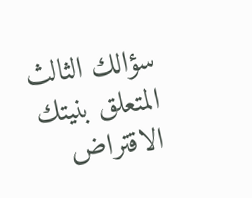سؤالك الثالث المتعلق بنيتك الاقتراض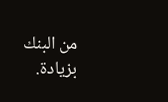من البنك بزيادة.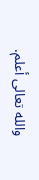والله تعالى أعلم.